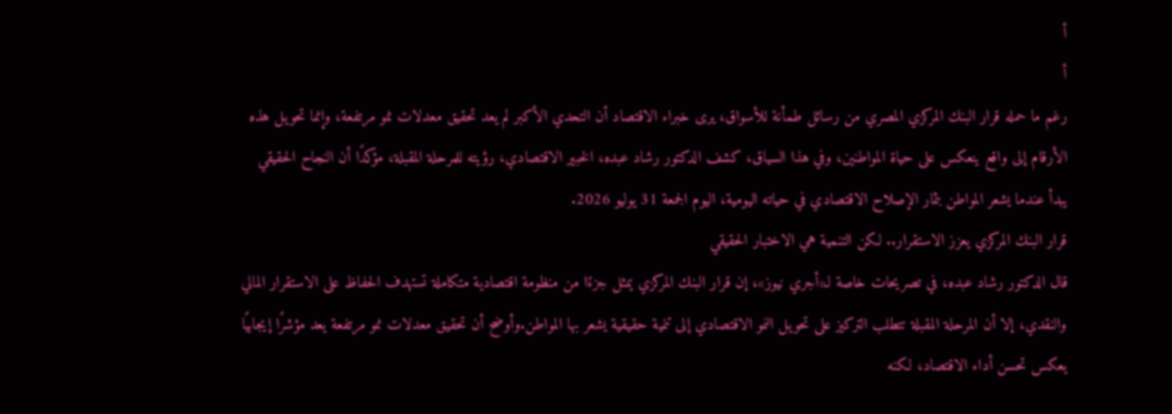أ
أ
رغم ما حمله قرار البنك المركزي المصري من رسائل طمأنة للأسواق، يرى خبراء الاقتصاد أن التحدي الأكبر لم يعد تحقيق معدلات نمو مرتفعة، وإنما تحويل هذه الأرقام إلى واقع ينعكس على حياة المواطنين، وفي هذا السياق، كشف الدكتور رشاد عبده، الخبير الاقتصادي، رؤيته للمرحلة المقبلة، مؤكدًا أن النجاح الحقيقي يبدأ عندما يشعر المواطن بثمار الإصلاح الاقتصادي في حياته اليومية، اليوم الجمعة 31 يوليو 2026.
قرار البنك المركزي يعزز الاستقرار.. لكن التنمية هي الاختبار الحقيقي
قال الدكتور رشاد عبده، في تصريحات خاصة لـ«أجري نيوز»، إن قرار البنك المركزي يمثل جزءًا من منظومة اقتصادية متكاملة تستهدف الحفاظ على الاستقرار المالي والنقدي، إلا أن المرحلة المقبلة تتطلب التركيز على تحويل النمو الاقتصادي إلى تنمية حقيقية يشعر بها المواطن.وأوضح أن تحقيق معدلات نمو مرتفعة يعد مؤشرًا إيجابيًا يعكس تحسن أداء الاقتصاد، لكنه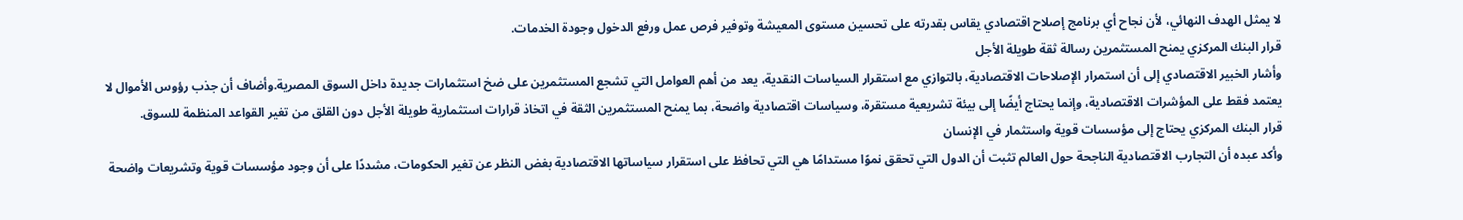لا يمثل الهدف النهائي، لأن نجاح أي برنامج إصلاح اقتصادي يقاس بقدرته على تحسين مستوى المعيشة وتوفير فرص عمل ورفع الدخول وجودة الخدمات.
قرار البنك المركزي يمنح المستثمرين رسالة ثقة طويلة الأجل
وأشار الخبير الاقتصادي إلى أن استمرار الإصلاحات الاقتصادية، بالتوازي مع استقرار السياسات النقدية، يعد من أهم العوامل التي تشجع المستثمرين على ضخ استثمارات جديدة داخل السوق المصرية.وأضاف أن جذب رؤوس الأموال لا يعتمد فقط على المؤشرات الاقتصادية، وإنما يحتاج أيضًا إلى بيئة تشريعية مستقرة، وسياسات اقتصادية واضحة، بما يمنح المستثمرين الثقة في اتخاذ قرارات استثمارية طويلة الأجل دون القلق من تغير القواعد المنظمة للسوق.
قرار البنك المركزي يحتاج إلى مؤسسات قوية واستثمار في الإنسان
وأكد عبده أن التجارب الاقتصادية الناجحة حول العالم تثبت أن الدول التي تحقق نموًا مستدامًا هي التي تحافظ على استقرار سياساتها الاقتصادية بغض النظر عن تغير الحكومات، مشددًا على أن وجود مؤسسات قوية وتشريعات واضحة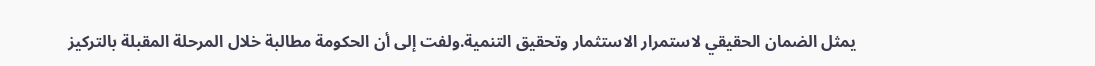يمثل الضمان الحقيقي لاستمرار الاستثمار وتحقيق التنمية.ولفت إلى أن الحكومة مطالبة خلال المرحلة المقبلة بالتركيز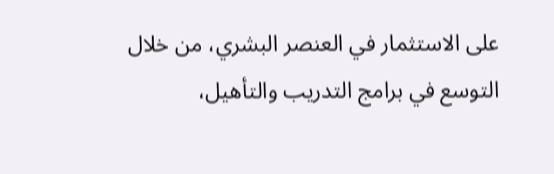على الاستثمار في العنصر البشري، من خلال التوسع في برامج التدريب والتأهيل،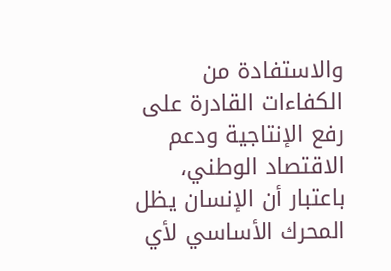والاستفادة من الكفاءات القادرة على رفع الإنتاجية ودعم الاقتصاد الوطني، باعتبار أن الإنسان يظل المحرك الأساسي لأي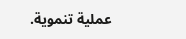عملية تنموية.